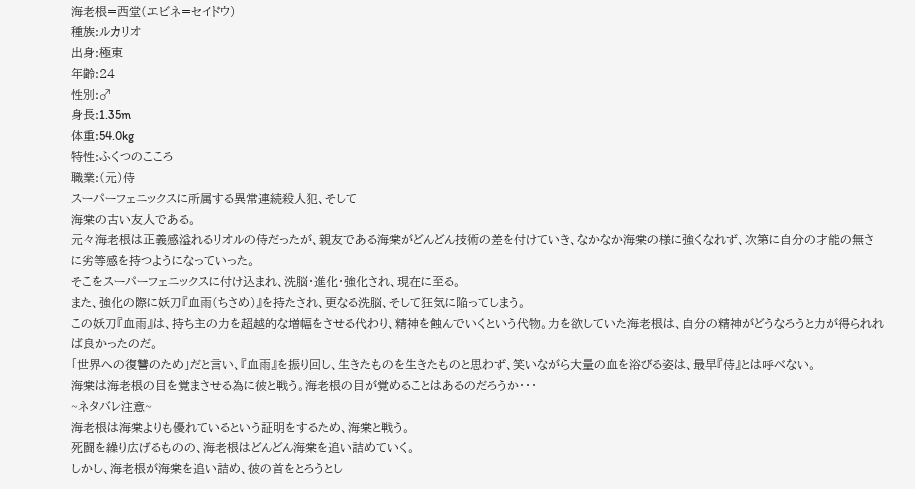海老根=西堂(エビネ=セイドウ)
種族:ルカリオ
出身:極東
年齢:24
性別:♂
身長:1.35m
体重:54.0kg
特性:ふくつのこころ
職業:(元)侍
スーパーフェニックスに所属する異常連続殺人犯、そして
海棠の古い友人である。
元々海老根は正義感溢れるリオルの侍だったが、親友である海棠がどんどん技術の差を付けていき、なかなか海棠の様に強くなれず、次第に自分の才能の無さに劣等感を持つようになっていった。
そこをスーパーフェニックスに付け込まれ、洗脳・進化・強化され、現在に至る。
また、強化の際に妖刀『血雨(ちさめ)』を持たされ、更なる洗脳、そして狂気に陥ってしまう。
この妖刀『血雨』は、持ち主の力を超越的な増幅をさせる代わり、精神を蝕んでいくという代物。力を欲していた海老根は、自分の精神がどうなろうと力が得られれば良かったのだ。
「世界への復讐のため」だと言い、『血雨』を振り回し、生きたものを生きたものと思わず、笑いながら大量の血を浴びる姿は、最早『侍』とは呼べない。
海棠は海老根の目を覚まさせる為に彼と戦う。海老根の目が覚めることはあるのだろうか・・・
~ネタバレ注意~
海老根は海棠よりも優れているという証明をするため、海棠と戦う。
死闘を繰り広げるものの、海老根はどんどん海棠を追い詰めていく。
しかし、海老根が海棠を追い詰め、彼の首をとろうとし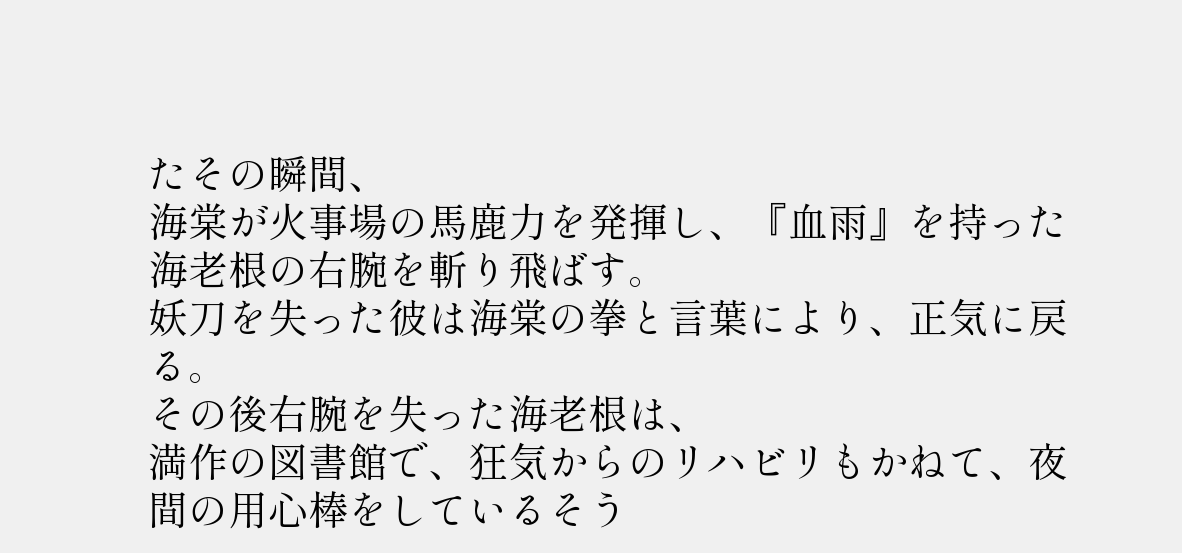たその瞬間、
海棠が火事場の馬鹿力を発揮し、『血雨』を持った海老根の右腕を斬り飛ばす。
妖刀を失った彼は海棠の拳と言葉により、正気に戻る。
その後右腕を失った海老根は、
満作の図書館で、狂気からのリハビリもかねて、夜間の用心棒をしているそう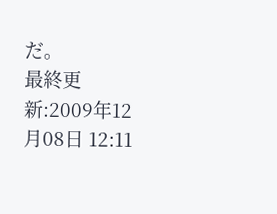だ。
最終更新:2009年12月08日 12:11